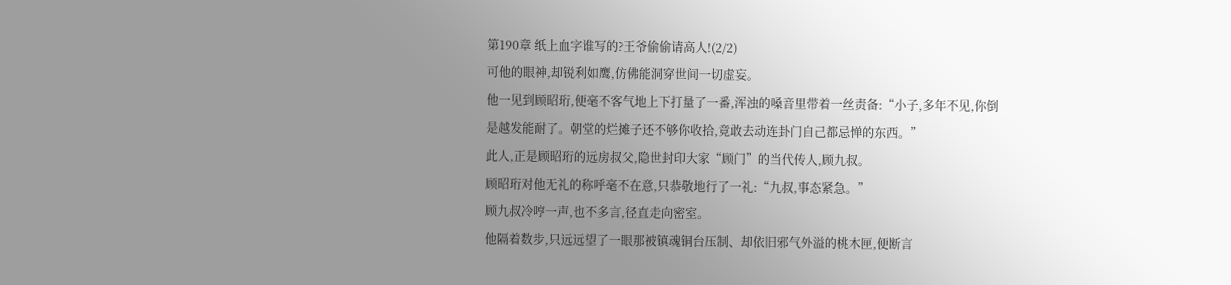第190章 纸上血字谁写的?王爷偷偷请高人!(2/2)
可他的眼神,却锐利如鹰,仿佛能洞穿世间一切虚妄。
他一见到顾昭珩,便毫不客气地上下打量了一番,浑浊的嗓音里带着一丝责备:“小子,多年不见,你倒是越发能耐了。朝堂的烂摊子还不够你收拾,竟敢去动连卦门自己都忌惮的东西。”
此人,正是顾昭珩的远房叔父,隐世封印大家“顾门”的当代传人,顾九叔。
顾昭珩对他无礼的称呼毫不在意,只恭敬地行了一礼:“九叔,事态紧急。”
顾九叔冷哼一声,也不多言,径直走向密室。
他隔着数步,只远远望了一眼那被镇魂铜台压制、却依旧邪气外溢的桃木匣,便断言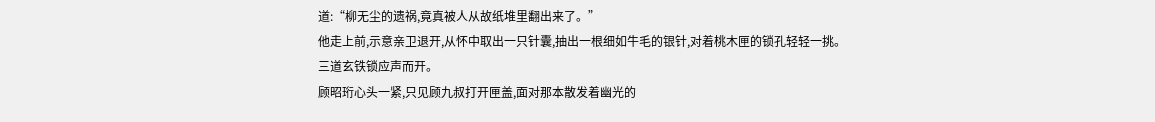道:“柳无尘的遗祸,竟真被人从故纸堆里翻出来了。”
他走上前,示意亲卫退开,从怀中取出一只针囊,抽出一根细如牛毛的银针,对着桃木匣的锁孔轻轻一挑。
三道玄铁锁应声而开。
顾昭珩心头一紧,只见顾九叔打开匣盖,面对那本散发着幽光的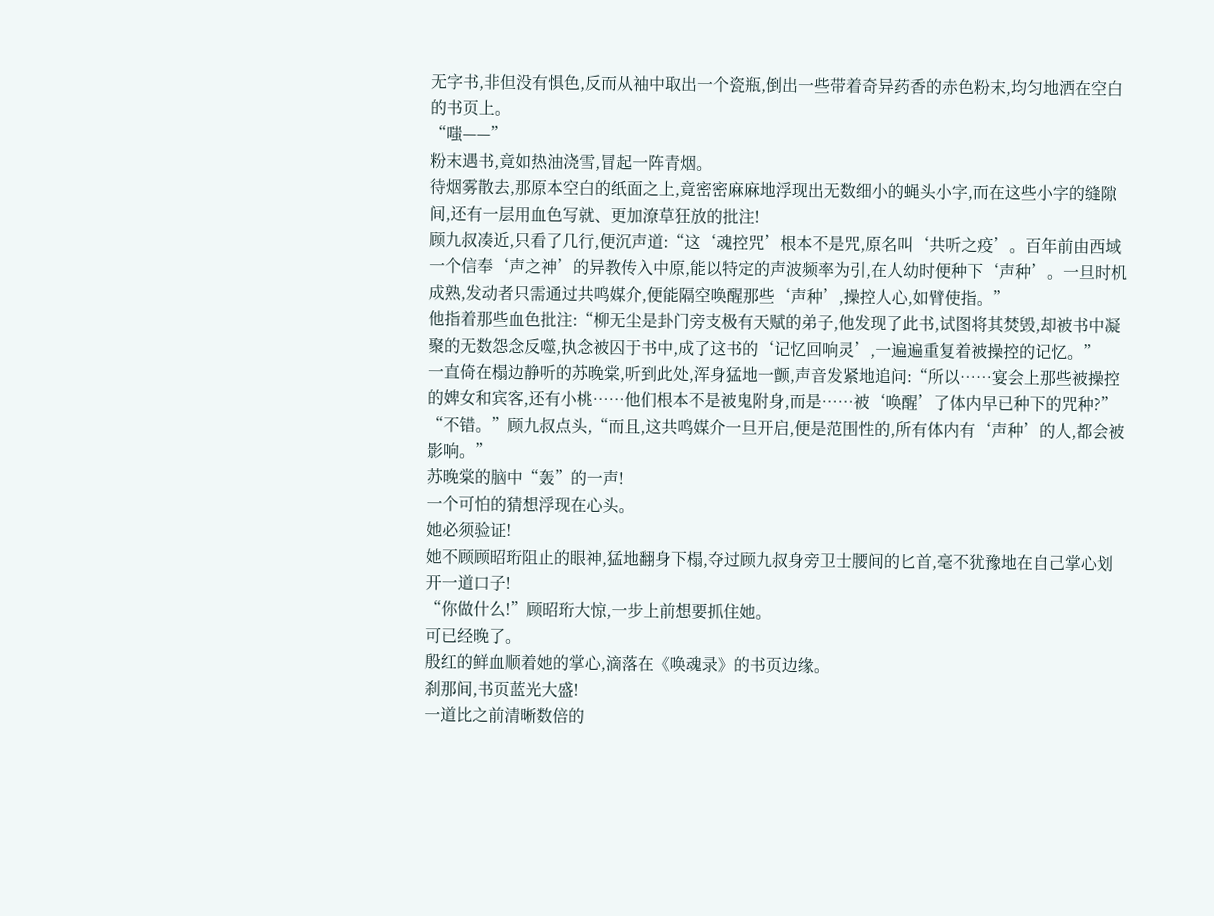无字书,非但没有惧色,反而从袖中取出一个瓷瓶,倒出一些带着奇异药香的赤色粉末,均匀地洒在空白的书页上。
“嗤——”
粉末遇书,竟如热油浇雪,冒起一阵青烟。
待烟雾散去,那原本空白的纸面之上,竟密密麻麻地浮现出无数细小的蝇头小字,而在这些小字的缝隙间,还有一层用血色写就、更加潦草狂放的批注!
顾九叔凑近,只看了几行,便沉声道:“这‘魂控咒’根本不是咒,原名叫‘共听之疫’。百年前由西域一个信奉‘声之神’的异教传入中原,能以特定的声波频率为引,在人幼时便种下‘声种’。一旦时机成熟,发动者只需通过共鸣媒介,便能隔空唤醒那些‘声种’,操控人心,如臂使指。”
他指着那些血色批注:“柳无尘是卦门旁支极有天赋的弟子,他发现了此书,试图将其焚毁,却被书中凝聚的无数怨念反噬,执念被囚于书中,成了这书的‘记忆回响灵’,一遍遍重复着被操控的记忆。”
一直倚在榻边静听的苏晚棠,听到此处,浑身猛地一颤,声音发紧地追问:“所以……宴会上那些被操控的婢女和宾客,还有小桃……他们根本不是被鬼附身,而是……被‘唤醒’了体内早已种下的咒种?”
“不错。”顾九叔点头,“而且,这共鸣媒介一旦开启,便是范围性的,所有体内有‘声种’的人,都会被影响。”
苏晚棠的脑中“轰”的一声!
一个可怕的猜想浮现在心头。
她必须验证!
她不顾顾昭珩阻止的眼神,猛地翻身下榻,夺过顾九叔身旁卫士腰间的匕首,毫不犹豫地在自己掌心划开一道口子!
“你做什么!”顾昭珩大惊,一步上前想要抓住她。
可已经晚了。
殷红的鲜血顺着她的掌心,滴落在《唤魂录》的书页边缘。
刹那间,书页蓝光大盛!
一道比之前清晰数倍的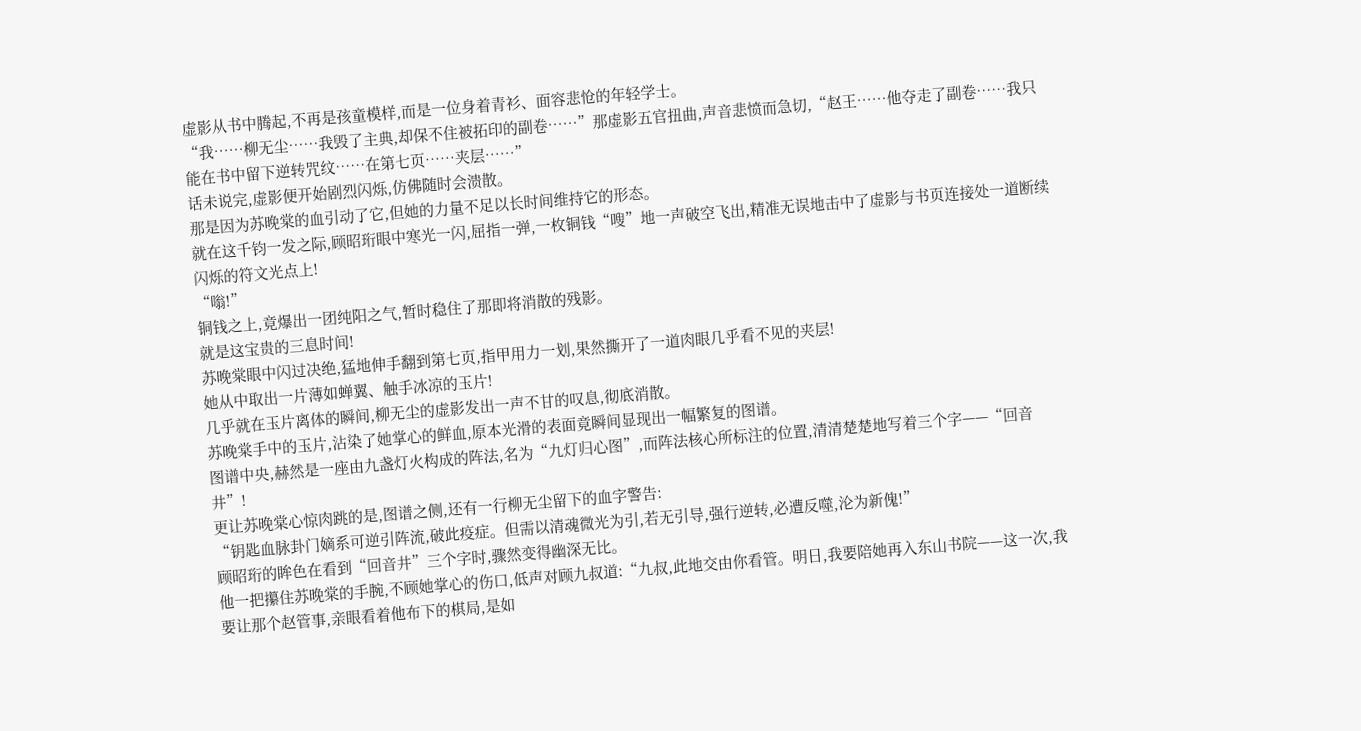虚影从书中腾起,不再是孩童模样,而是一位身着青衫、面容悲怆的年轻学士。
“我……柳无尘……我毁了主典,却保不住被拓印的副卷……”那虚影五官扭曲,声音悲愤而急切,“赵王……他夺走了副卷……我只能在书中留下逆转咒纹……在第七页……夹层……”
话未说完,虚影便开始剧烈闪烁,仿佛随时会溃散。
那是因为苏晚棠的血引动了它,但她的力量不足以长时间维持它的形态。
就在这千钧一发之际,顾昭珩眼中寒光一闪,屈指一弹,一枚铜钱“嗖”地一声破空飞出,精准无误地击中了虚影与书页连接处一道断续闪烁的符文光点上!
“嗡!”
铜钱之上,竟爆出一团纯阳之气,暂时稳住了那即将消散的残影。
就是这宝贵的三息时间!
苏晚棠眼中闪过决绝,猛地伸手翻到第七页,指甲用力一划,果然撕开了一道肉眼几乎看不见的夹层!
她从中取出一片薄如蝉翼、触手冰凉的玉片!
几乎就在玉片离体的瞬间,柳无尘的虚影发出一声不甘的叹息,彻底消散。
苏晚棠手中的玉片,沾染了她掌心的鲜血,原本光滑的表面竟瞬间显现出一幅繁复的图谱。
图谱中央,赫然是一座由九盏灯火构成的阵法,名为“九灯归心图”,而阵法核心所标注的位置,清清楚楚地写着三个字——“回音井”!
更让苏晚棠心惊肉跳的是,图谱之侧,还有一行柳无尘留下的血字警告:
“钥匙血脉卦门嫡系可逆引阵流,破此疫症。但需以清魂微光为引,若无引导,强行逆转,必遭反噬,沦为新傀!”
顾昭珩的眸色在看到“回音井”三个字时,骤然变得幽深无比。
他一把攥住苏晚棠的手腕,不顾她掌心的伤口,低声对顾九叔道:“九叔,此地交由你看管。明日,我要陪她再入东山书院——这一次,我要让那个赵管事,亲眼看着他布下的棋局,是如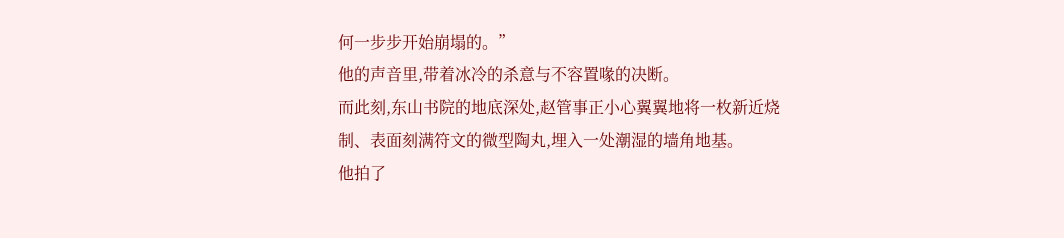何一步步开始崩塌的。”
他的声音里,带着冰冷的杀意与不容置喙的决断。
而此刻,东山书院的地底深处,赵管事正小心翼翼地将一枚新近烧制、表面刻满符文的微型陶丸,埋入一处潮湿的墙角地基。
他拍了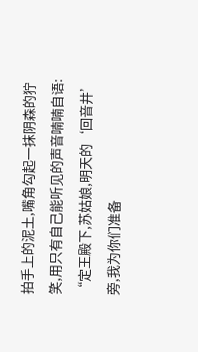拍手上的泥土,嘴角勾起一抹阴森的狞笑,用只有自己能听见的声音喃喃自语:
“定王殿下,苏姑娘,明天的‘回音井’旁,我为你们准备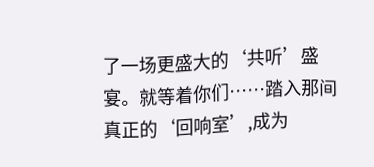了一场更盛大的‘共听’盛宴。就等着你们……踏入那间真正的‘回响室’,成为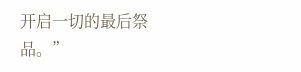开启一切的最后祭品。”